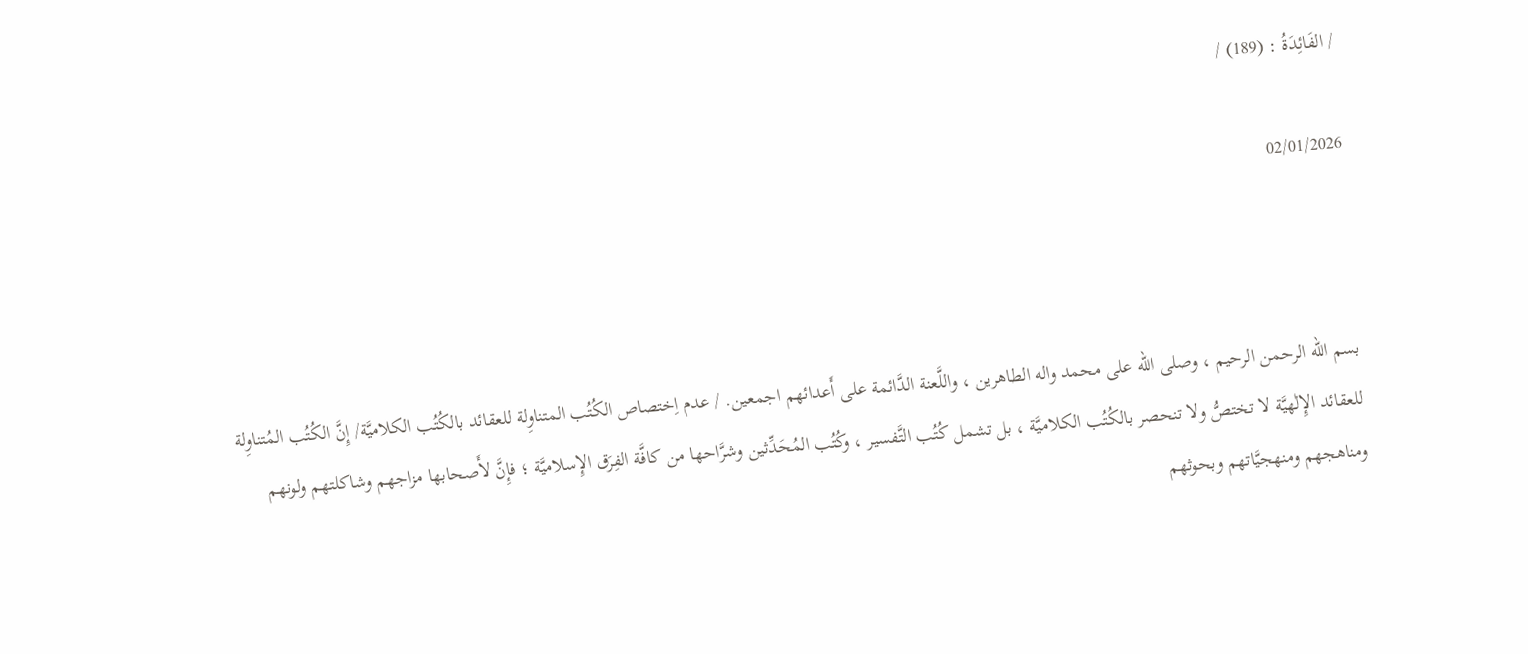/ الفَائِدَةُ : (189) /

02/01/2026



بسم الله الرحمن الرحيم ، وصلى الله على محمد واله الطاهرين ، واللَّعنة الدَّائمة على أَعدائهم اجمعين. / عدم اِختصاص الكُتُب المتناوِلة للعقائد بالكُتُب الكلاميَّة/ إِنَّ الكُتُب المُتناوِلة للعقائد الإِلٰهيَّة لا تختصُّ ولا تنحصر بالكُتُب الكلاميَّة ، بل تشمل كُتُب التَّفسير ، وكُتُب المُحَدِّثين وشرَّاحها من كافَّة الفِرَق الإِسلاميَّة ؛ فإِنَّ لأَصحابها مزاجهم وشاكلتهم ولونهم ومناهجهم ومنهجيَّاتهم وبحوثهم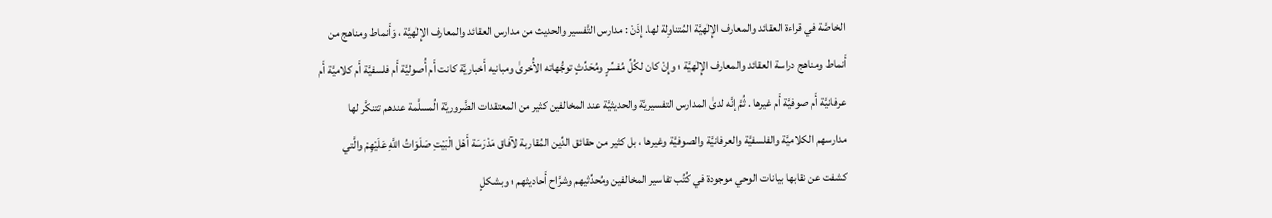الخاصَّة في قراءة العقائد والمعارف الإِلٰهيَّة المُتناوِلة لها. إِذَنْ : مدارس التَّفسير والحديث من مدارس العقائد والمعارف الإِلٰهيَّة ، وَأَنماط ومناهج من أَنماط ومناهج دراسة العقائد والمعارف الإِلٰهيَّة ؛ وإِنْ كان لكُلِّ مُفسِّرٍ ومُحَدِّثٍ توجُّهاته الأُخرىٰ ومبانيه أَخباريَّة كانت أَم أُصوليَّة أَم فلسفيَّة أَم كلاميَّة أَم عرفانيَّة أَم صوفيَّة أَم غيرها . ثُمَّ إنَّه لدىٰ المدارس التفسيريَّة والحديثيَّة عند المخالفين كثير من المعتقدات الضَّروريَّة الُمسلَّمة عندهم تتنكَّر لها مدارسهم الكلاميَّة والفلسفيَّة والعرفانيَّة والصوفيَّة وغيرها ، بل كثير من حقائق الدِّين المُقاربة لآفاق مَدْرَسَة أَهْل الْبَيْتِ صَلَوَاتُ اللَّهِ عَلَيْهِمْ والَّتي كشفت عن نقابها بيانات الوحي موجودة في كُتُب تفاسير المخالفين ومُحدِّثيهم وشرَّاح أَحاديثهم ؛ وبشكلٍ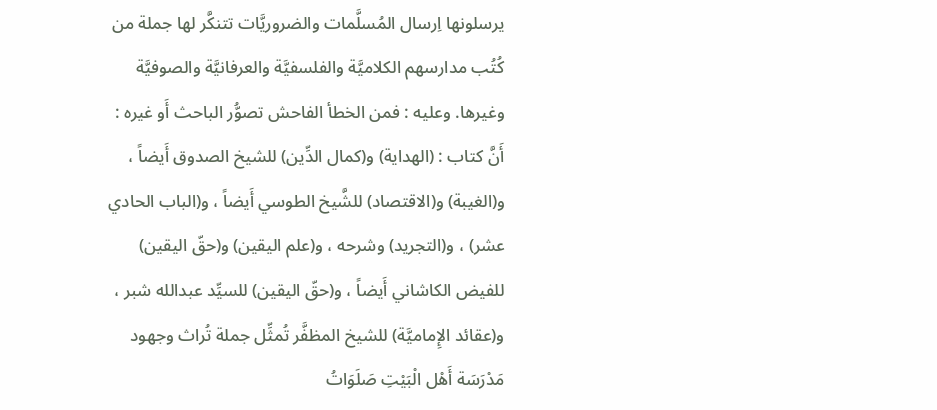يرسلونها اِرسال المُسلَّمات والضروريَّات تتنكَّر لها جملة من كُتُب مدارسهم الكلاميَّة والفلسفيَّة والعرفانيَّة والصوفيَّة وغيرها. وعليه : فمن الخطأ الفاحش تصوُّر الباحث أَو غيره : أَنَّ كتاب : (الهداية) و(كمال الدِّين) للشيخ الصدوق أَيضاً ، و(الغيبة) و(الاقتصاد) للشَّيخ الطوسي أَيضاً ، و(الباب الحادي عشر) ، و(التجريد) وشرحه ، و(علم اليقين) و(حقّ اليقين) للفيض الكاشاني أَيضاً ، و(حقّ اليقين) للسيِّد عبدالله شبر ، و(عقائد الإِماميَّة) للشيخ المظفَّر تُمثِّل جملة تُراث وجهود مَدْرَسَة أَهْل الْبَيْتِ صَلَوَاتُ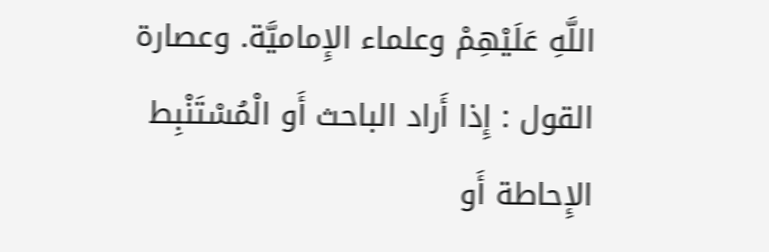اللَّهِ عَلَيْهِمْ وعلماء الإِماميَّة. وعصارة القول : إِذا أَراد الباحث أَو الْمُسْتَنْبِط الإِحاطة أَو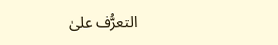التعرُّف علىٰ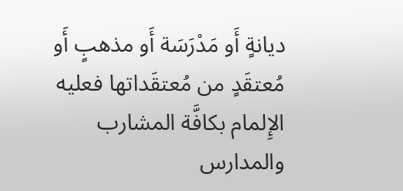ديانةٍ أَو مَدْرَسَة أَو مذهبٍ أَو مُعتقَدٍ من مُعتقَداتها فعليه الإِلمام بكافَّة المشارب والمدارس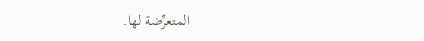المتعرِّضة لها.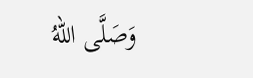وَصَلَّى اللهُ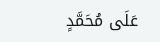عَلَى مُحَمَّدٍ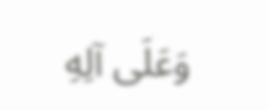وَعَلَى آلِهِ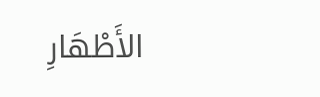الأَطْهَارِ